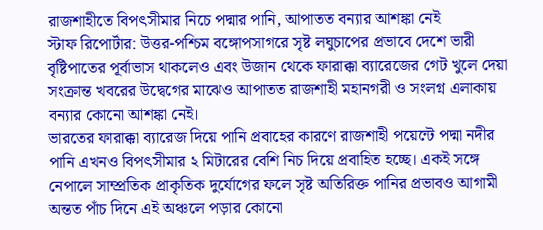রাজশাহীতে বিপৎসীমার নিচে পদ্মার পানি, আপাতত বন্যার আশঙ্কা নেই
স্টাফ রিপোর্টার: উত্তর-পশ্চিম বঙ্গোপসাগরে সৃষ্ট লঘুচাপের প্রভাবে দেশে ভারী বৃষ্টিপাতের পূর্বাভাস থাকলেও এবং উজান থেকে ফারাক্কা ব্যারেজের গেট খুলে দেয়া সংক্রান্ত খবরের উদ্বেগের মাঝেও আপাতত রাজশাহী মহানগরী ও সংলগ্ন এলাকায় বন্যার কোনো আশঙ্কা নেই।
ভারতের ফারাক্কা ব্যারেজ দিয়ে পানি প্রবাহের কারণে রাজশাহী পয়েন্টে পদ্মা নদীর পানি এখনও বিপৎসীমার ২ মিটারের বেশি নিচ দিয়ে প্রবাহিত হচ্ছে। একই সঙ্গে নেপালে সাম্প্রতিক প্রাকৃতিক দুর্যোগের ফলে সৃষ্ট অতিরিক্ত পানির প্রভাবও আগামী অন্তত পাঁচ দিনে এই অঞ্চলে পড়ার কোনো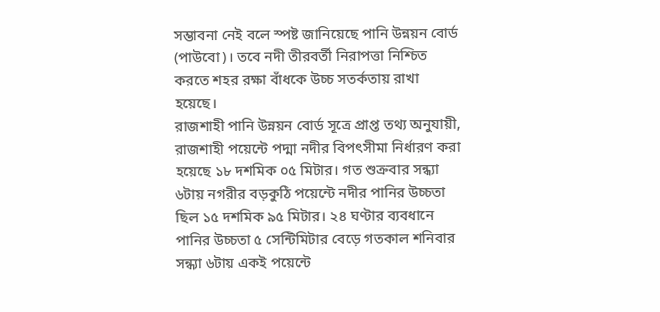সম্ভাবনা নেই বলে স্পষ্ট জানিয়েছে পানি উন্নয়ন বোর্ড (পাউবো)। তবে নদী তীরবর্তী নিরাপত্তা নিশ্চিত করতে শহর রক্ষা বাঁধকে উচ্চ সতর্কতায় রাখা হয়েছে।
রাজশাহী পানি উন্নয়ন বোর্ড সূত্রে প্রাপ্ত তথ্য অনুযায়ী, রাজশাহী পয়েন্টে পদ্মা নদীর বিপৎসীমা নির্ধারণ করা হয়েছে ১৮ দশমিক ০৫ মিটার। গত শুক্রবার সন্ধ্যা ৬টায় নগরীর বড়কুঠি পয়েন্টে নদীর পানির উচ্চতা ছিল ১৫ দশমিক ৯৫ মিটার। ২৪ ঘণ্টার ব্যবধানে পানির উচ্চতা ৫ সেন্টিমিটার বেড়ে গতকাল শনিবার সন্ধ্যা ৬টায় একই পয়েন্টে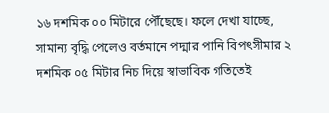১৬ দশমিক ০০ মিটারে পৌঁছেছে। ফলে দেখা যাচ্ছে, সামান্য বৃদ্ধি পেলেও বর্তমানে পদ্মার পানি বিপৎসীমার ২ দশমিক ০৫ মিটার নিচ দিয়ে স্বাভাবিক গতিতেই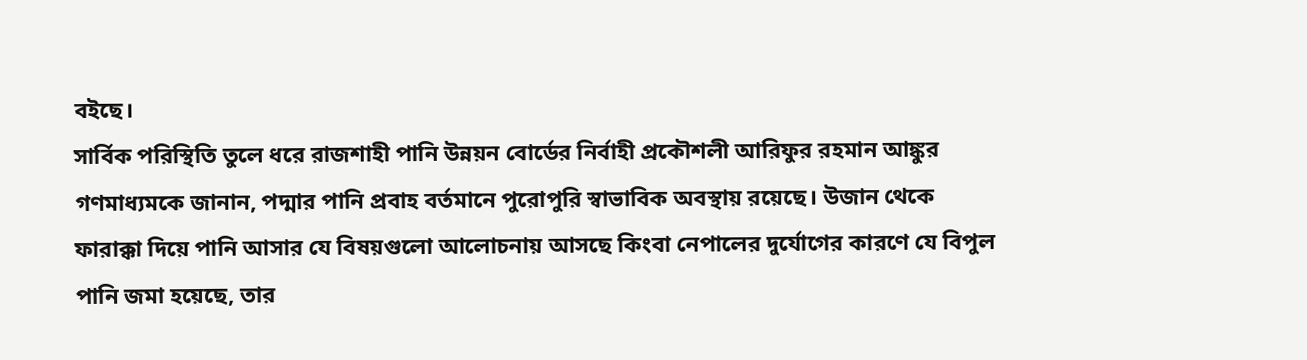বইছে।
সার্বিক পরিস্থিতি তুলে ধরে রাজশাহী পানি উন্নয়ন বোর্ডের নির্বাহী প্রকৌশলী আরিফুর রহমান আঙ্কুর গণমাধ্যমকে জানান, পদ্মার পানি প্রবাহ বর্তমানে পুরোপুরি স্বাভাবিক অবস্থায় রয়েছে। উজান থেকে ফারাক্কা দিয়ে পানি আসার যে বিষয়গুলো আলোচনায় আসছে কিংবা নেপালের দুর্যোগের কারণে যে বিপুল পানি জমা হয়েছে, তার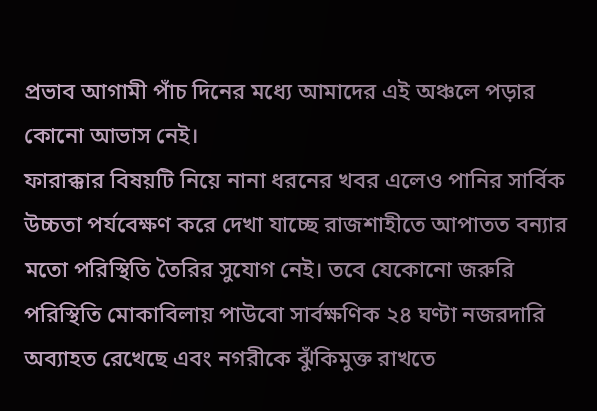প্রভাব আগামী পাঁচ দিনের মধ্যে আমাদের এই অঞ্চলে পড়ার কোনো আভাস নেই।
ফারাক্কার বিষয়টি নিয়ে নানা ধরনের খবর এলেও পানির সার্বিক উচ্চতা পর্যবেক্ষণ করে দেখা যাচ্ছে রাজশাহীতে আপাতত বন্যার মতো পরিস্থিতি তৈরির সুযোগ নেই। তবে যেকোনো জরুরি পরিস্থিতি মোকাবিলায় পাউবো সার্বক্ষণিক ২৪ ঘণ্টা নজরদারি অব্যাহত রেখেছে এবং নগরীকে ঝুঁকিমুক্ত রাখতে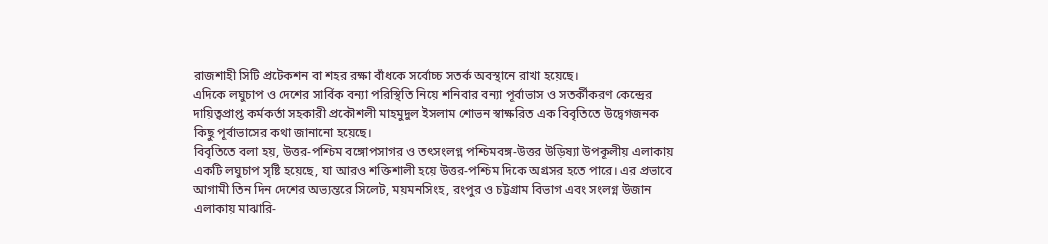রাজশাহী সিটি প্রটেকশন বা শহর রক্ষা বাঁধকে সর্বোচ্চ সতর্ক অবস্থানে রাখা হয়েছে।
এদিকে লঘুচাপ ও দেশের সার্বিক বন্যা পরিস্থিতি নিয়ে শনিবার বন্যা পূর্বাভাস ও সতর্কীকরণ কেন্দ্রের দায়িত্বপ্রাপ্ত কর্মকর্তা সহকারী প্রকৌশলী মাহমুদুল ইসলাম শোভন স্বাক্ষরিত এক বিবৃতিতে উদ্বেগজনক কিছু পূর্বাভাসের কথা জানানো হয়েছে।
বিবৃতিতে বলা হয়, উত্তর-পশ্চিম বঙ্গোপসাগর ও তৎসংলগ্ন পশ্চিমবঙ্গ-উত্তর উড়িষ্যা উপকূলীয় এলাকায় একটি লঘুচাপ সৃষ্টি হয়েছে, যা আরও শক্তিশালী হয়ে উত্তর-পশ্চিম দিকে অগ্রসর হতে পারে। এর প্রভাবে আগামী তিন দিন দেশের অভ্যন্তরে সিলেট, ময়মনসিংহ, রংপুর ও চট্টগ্রাম বিভাগ এবং সংলগ্ন উজান এলাকায় মাঝারি-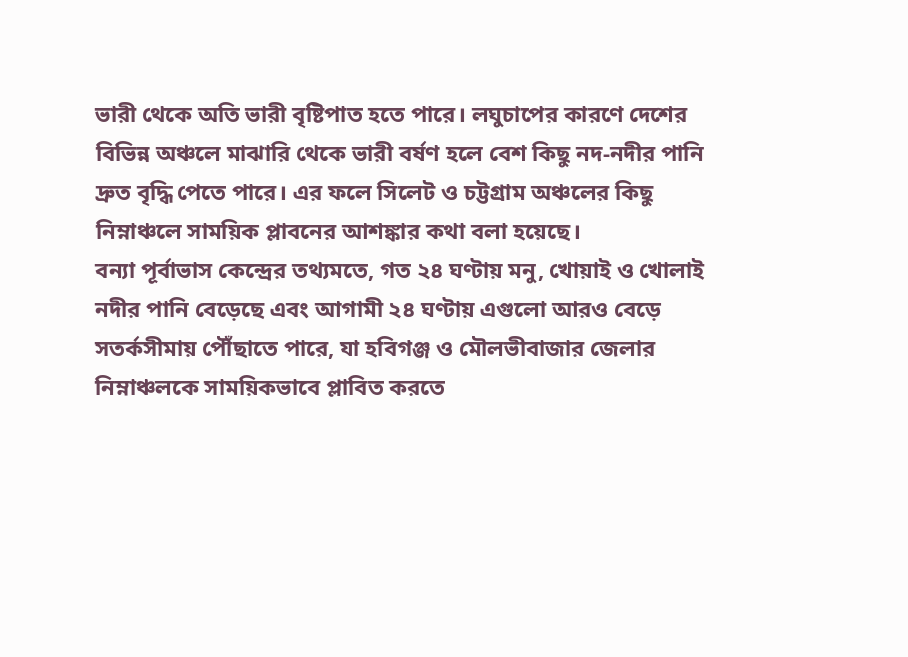ভারী থেকে অতি ভারী বৃষ্টিপাত হতে পারে। লঘুচাপের কারণে দেশের বিভিন্ন অঞ্চলে মাঝারি থেকে ভারী বর্ষণ হলে বেশ কিছু নদ-নদীর পানি দ্রুত বৃদ্ধি পেতে পারে। এর ফলে সিলেট ও চট্টগ্রাম অঞ্চলের কিছু নিম্নাঞ্চলে সাময়িক প্লাবনের আশঙ্কার কথা বলা হয়েছে।
বন্যা পূর্বাভাস কেন্দ্রের তথ্যমতে, গত ২৪ ঘণ্টায় মনু, খোয়াই ও খোলাই নদীর পানি বেড়েছে এবং আগামী ২৪ ঘণ্টায় এগুলো আরও বেড়ে সতর্কসীমায় পৌঁছাতে পারে, যা হবিগঞ্জ ও মৌলভীবাজার জেলার নিম্নাঞ্চলকে সাময়িকভাবে প্লাবিত করতে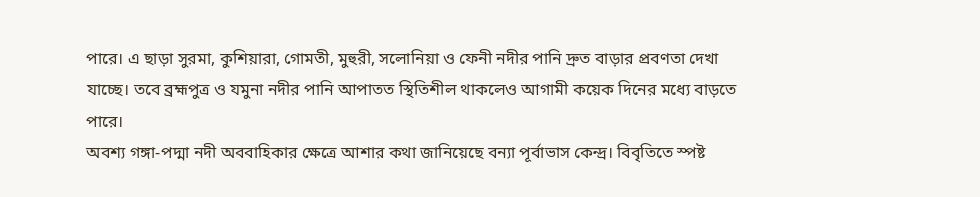পারে। এ ছাড়া সুরমা, কুশিয়ারা, গোমতী, মুহুরী, সলোনিয়া ও ফেনী নদীর পানি দ্রুত বাড়ার প্রবণতা দেখা যাচ্ছে। তবে ব্রহ্মপুত্র ও যমুনা নদীর পানি আপাতত স্থিতিশীল থাকলেও আগামী কয়েক দিনের মধ্যে বাড়তে পারে।
অবশ্য গঙ্গা-পদ্মা নদী অববাহিকার ক্ষেত্রে আশার কথা জানিয়েছে বন্যা পূর্বাভাস কেন্দ্র। বিবৃতিতে স্পষ্ট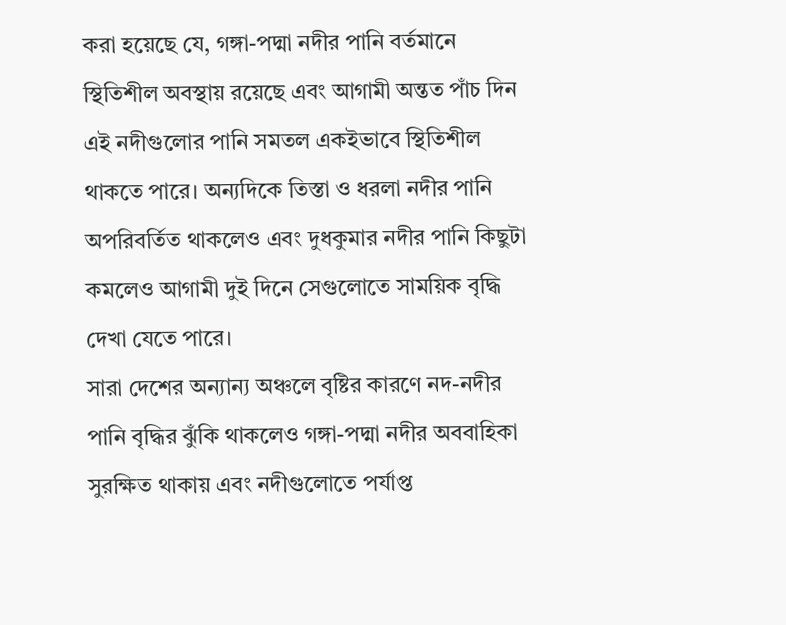করা হয়েছে যে, গঙ্গা-পদ্মা নদীর পানি বর্তমানে স্থিতিশীল অবস্থায় রয়েছে এবং আগামী অন্তত পাঁচ দিন এই নদীগুলোর পানি সমতল একইভাবে স্থিতিশীল থাকতে পারে। অন্যদিকে তিস্তা ও ধরলা নদীর পানি অপরিবর্তিত থাকলেও এবং দুধকুমার নদীর পানি কিছুটা কমলেও আগামী দুই দিনে সেগুলোতে সাময়িক বৃদ্ধি দেখা যেতে পারে।
সারা দেশের অন্যান্য অঞ্চলে বৃষ্টির কারণে নদ-নদীর পানি বৃদ্ধির ঝুঁকি থাকলেও গঙ্গা-পদ্মা নদীর অববাহিকা সুরক্ষিত থাকায় এবং নদীগুলোতে পর্যাপ্ত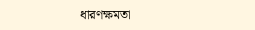ধারণক্ষমতা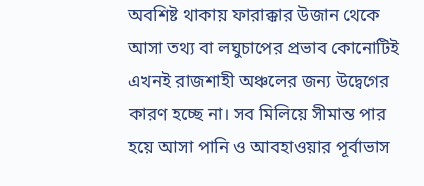অবশিষ্ট থাকায় ফারাক্কার উজান থেকে আসা তথ্য বা লঘুচাপের প্রভাব কোনোটিই এখনই রাজশাহী অঞ্চলের জন্য উদ্বেগের কারণ হচ্ছে না। সব মিলিয়ে সীমান্ত পার হয়ে আসা পানি ও আবহাওয়ার পূর্বাভাস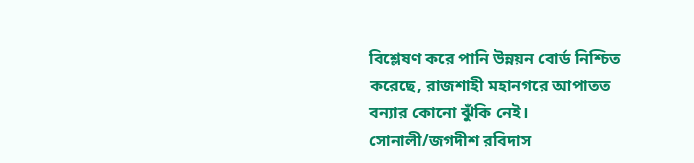বিশ্লেষণ করে পানি উন্নয়ন বোর্ড নিশ্চিত করেছে, রাজশাহী মহানগরে আপাতত বন্যার কোনো ঝুঁকি নেই।
সোনালী/জগদীশ রবিদাস